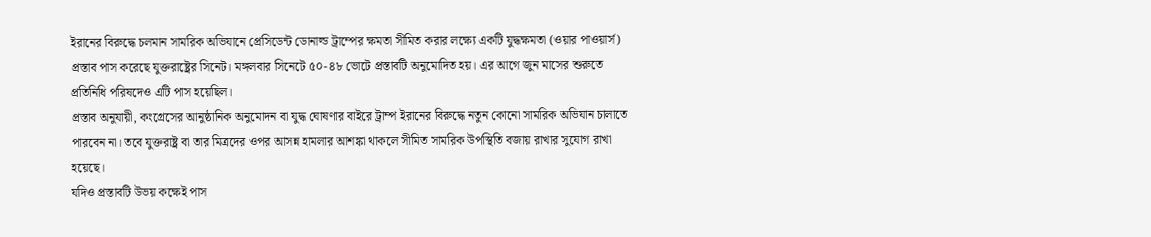ইরানের বিরুদ্ধে চলমান সামরিক অভিযানে প্রেসিডেন্ট ডোনাল্ড ট্রাম্পের ক্ষমতা সীমিত করার লক্ষ্যে একটি যুদ্ধক্ষমতা (ওয়ার পাওয়ার্স) প্রস্তাব পাস করেছে যুক্তরাষ্ট্রের সিনেট। মঙ্গলবার সিনেটে ৫০-৪৮ ভোটে প্রস্তাবটি অনুমোদিত হয়। এর আগে জুন মাসের শুরুতে প্রতিনিধি পরিষদেও এটি পাস হয়েছিল।
প্রস্তাব অনুযায়ী, কংগ্রেসের আনুষ্ঠানিক অনুমোদন বা যুদ্ধ ঘোষণার বাইরে ট্রাম্প ইরানের বিরুদ্ধে নতুন কোনো সামরিক অভিযান চালাতে পারবেন না। তবে যুক্তরাষ্ট্র বা তার মিত্রদের ওপর আসন্ন হামলার আশঙ্কা থাকলে সীমিত সামরিক উপস্থিতি বজায় রাখার সুযোগ রাখা হয়েছে।
যদিও প্রস্তাবটি উভয় কক্ষেই পাস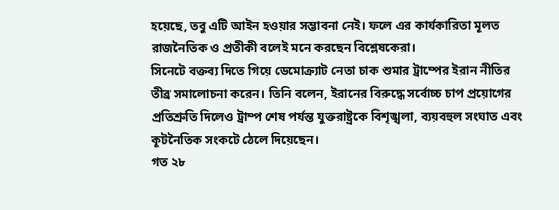হয়েছে, তবু এটি আইন হওয়ার সম্ভাবনা নেই। ফলে এর কার্যকারিতা মূলত রাজনৈতিক ও প্রতীকী বলেই মনে করছেন বিশ্লেষকেরা।
সিনেটে বক্তব্য দিতে গিয়ে ডেমোক্র্যাট নেতা চাক শুমার ট্রাম্পের ইরান নীতির তীব্র সমালোচনা করেন। তিনি বলেন, ইরানের বিরুদ্ধে সর্বোচ্চ চাপ প্রয়োগের প্রতিশ্রুতি দিলেও ট্রাম্প শেষ পর্যন্ত যুক্তরাষ্ট্রকে বিশৃঙ্খলা, ব্যয়বহুল সংঘাত এবং কূটনৈতিক সংকটে ঠেলে দিয়েছেন।
গত ২৮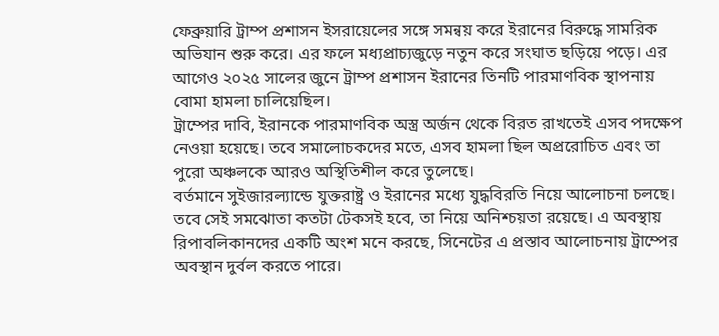ফেব্রুয়ারি ট্রাম্প প্রশাসন ইসরায়েলের সঙ্গে সমন্বয় করে ইরানের বিরুদ্ধে সামরিক অভিযান শুরু করে। এর ফলে মধ্যপ্রাচ্যজুড়ে নতুন করে সংঘাত ছড়িয়ে পড়ে। এর আগেও ২০২৫ সালের জুনে ট্রাম্প প্রশাসন ইরানের তিনটি পারমাণবিক স্থাপনায় বোমা হামলা চালিয়েছিল।
ট্রাম্পের দাবি, ইরানকে পারমাণবিক অস্ত্র অর্জন থেকে বিরত রাখতেই এসব পদক্ষেপ নেওয়া হয়েছে। তবে সমালোচকদের মতে, এসব হামলা ছিল অপ্ররোচিত এবং তা পুরো অঞ্চলকে আরও অস্থিতিশীল করে তুলেছে।
বর্তমানে সুইজারল্যান্ডে যুক্তরাষ্ট্র ও ইরানের মধ্যে যুদ্ধবিরতি নিয়ে আলোচনা চলছে। তবে সেই সমঝোতা কতটা টেকসই হবে, তা নিয়ে অনিশ্চয়তা রয়েছে। এ অবস্থায় রিপাবলিকানদের একটি অংশ মনে করছে, সিনেটের এ প্রস্তাব আলোচনায় ট্রাম্পের অবস্থান দুর্বল করতে পারে।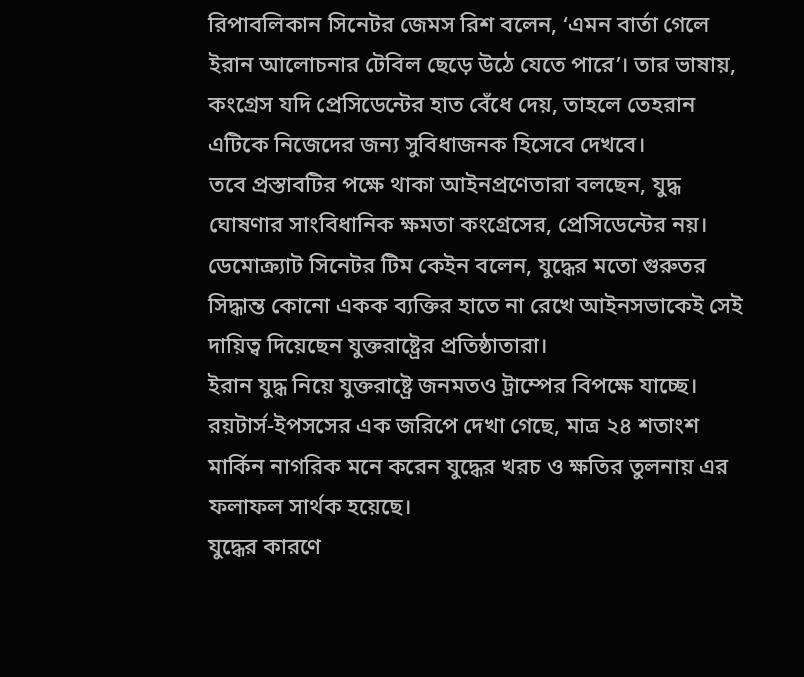রিপাবলিকান সিনেটর জেমস রিশ বলেন, ‘এমন বার্তা গেলে ইরান আলোচনার টেবিল ছেড়ে উঠে যেতে পারে’। তার ভাষায়, কংগ্রেস যদি প্রেসিডেন্টের হাত বেঁধে দেয়, তাহলে তেহরান এটিকে নিজেদের জন্য সুবিধাজনক হিসেবে দেখবে।
তবে প্রস্তাবটির পক্ষে থাকা আইনপ্রণেতারা বলছেন, যুদ্ধ ঘোষণার সাংবিধানিক ক্ষমতা কংগ্রেসের, প্রেসিডেন্টের নয়। ডেমোক্র্যাট সিনেটর টিম কেইন বলেন, যুদ্ধের মতো গুরুতর সিদ্ধান্ত কোনো একক ব্যক্তির হাতে না রেখে আইনসভাকেই সেই দায়িত্ব দিয়েছেন যুক্তরাষ্ট্রের প্রতিষ্ঠাতারা।
ইরান যুদ্ধ নিয়ে যুক্তরাষ্ট্রে জনমতও ট্রাম্পের বিপক্ষে যাচ্ছে। রয়টার্স-ইপসসের এক জরিপে দেখা গেছে, মাত্র ২৪ শতাংশ মার্কিন নাগরিক মনে করেন যুদ্ধের খরচ ও ক্ষতির তুলনায় এর ফলাফল সার্থক হয়েছে।
যুদ্ধের কারণে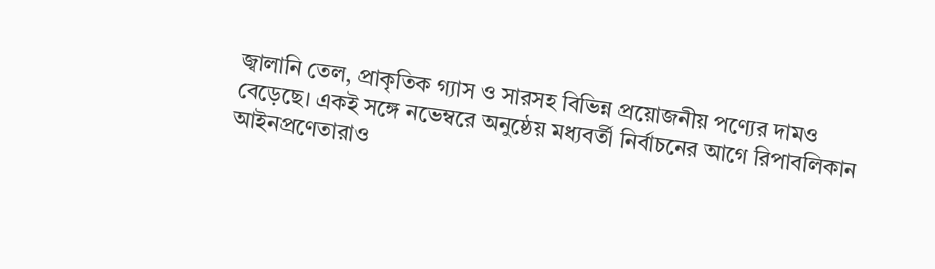জ্বালানি তেল, প্রাকৃতিক গ্যাস ও সারসহ বিভিন্ন প্রয়োজনীয় পণ্যের দামও বেড়েছে। একই সঙ্গে নভেম্বরে অনুষ্ঠেয় মধ্যবর্তী নির্বাচনের আগে রিপাবলিকান আইনপ্রণেতারাও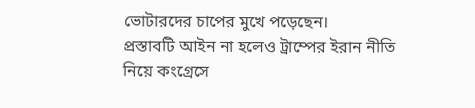ভোটারদের চাপের মুখে পড়েছেন।
প্রস্তাবটি আইন না হলেও ট্রাম্পের ইরান নীতি নিয়ে কংগ্রেসে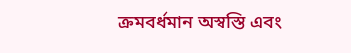ক্রমবর্ধমান অস্বস্তি এবং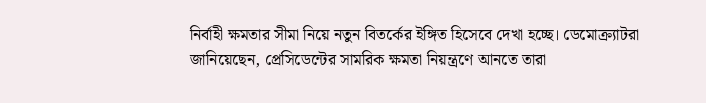নির্বাহী ক্ষমতার সীমা নিয়ে নতুন বিতর্কের ইঙ্গিত হিসেবে দেখা হচ্ছে। ডেমোক্র্যাটরা জানিয়েছেন, প্রেসিডেন্টের সামরিক ক্ষমতা নিয়ন্ত্রণে আনতে তারা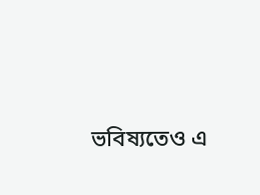ভবিষ্যতেও এ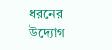ধরনের উদ্যোগ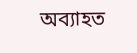অব্যাহত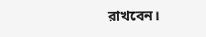রাখবেন।